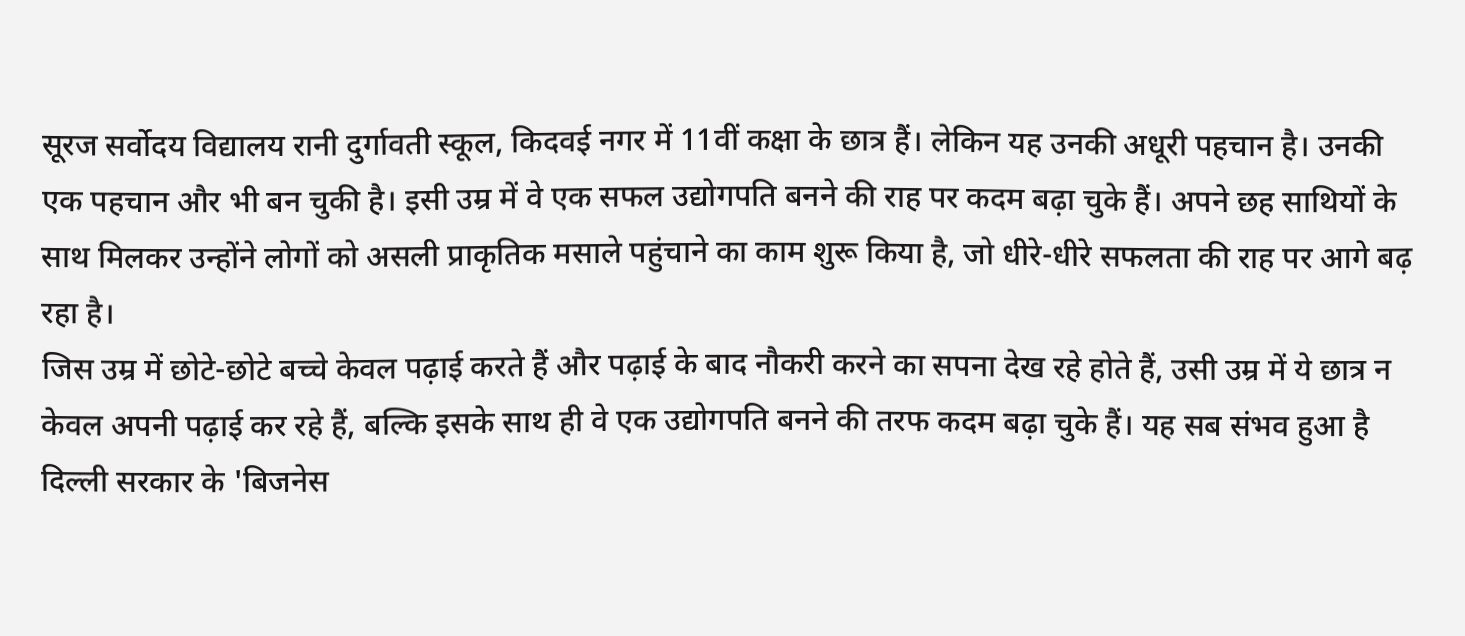सूरज सर्वोदय विद्यालय रानी दुर्गावती स्कूल, किदवई नगर में 11वीं कक्षा के छात्र हैं। लेकिन यह उनकी अधूरी पहचान है। उनकी एक पहचान और भी बन चुकी है। इसी उम्र में वे एक सफल उद्योगपति बनने की राह पर कदम बढ़ा चुके हैं। अपने छह साथियों के साथ मिलकर उन्होंने लोगों को असली प्राकृतिक मसाले पहुंचाने का काम शुरू किया है, जो धीरे-धीरे सफलता की राह पर आगे बढ़ रहा है।
जिस उम्र में छोटे-छोटे बच्चे केवल पढ़ाई करते हैं और पढ़ाई के बाद नौकरी करने का सपना देख रहे होते हैं, उसी उम्र में ये छात्र न केवल अपनी पढ़ाई कर रहे हैं, बल्कि इसके साथ ही वे एक उद्योगपति बनने की तरफ कदम बढ़ा चुके हैं। यह सब संभव हुआ है दिल्ली सरकार के 'बिजनेस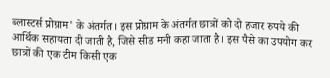ब्लास्टर्स प्रोग्राम' के अंतर्गत। इस प्रोग्राम के अंतर्गत छात्रों को दो हजार रुपये की आर्थिक सहायता दी जाती है, जिसे सीड मनी कहा जाता है। इस पैसे का उपयोग कर छात्रों की एक टीम किसी एक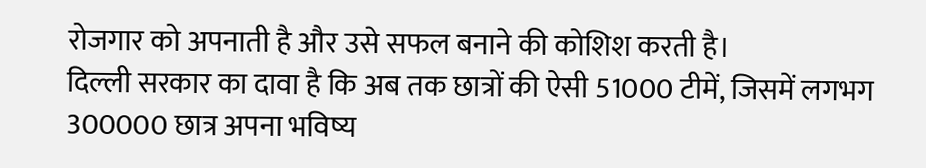रोजगार को अपनाती है और उसे सफल बनाने की कोशिश करती है।
दिल्ली सरकार का दावा है कि अब तक छात्रों की ऐसी 51000 टीमें, जिसमें लगभग 300000 छात्र अपना भविष्य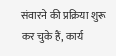संवारने की प्रक्रिया शुरू कर चुके हैं, कार्य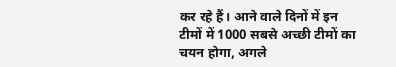कर रहे हैं। आने वाले दिनों में इन टीमों में 1000 सबसे अच्छी टीमों का चयन होगा, अगले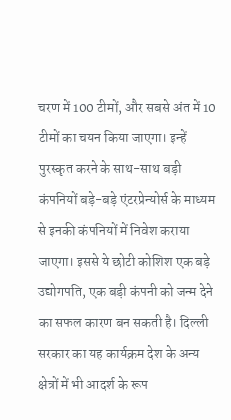चरण में 100 टीमों, और सबसे अंत में 10 टीमों का चयन किया जाएगा। इन्हें पुरस्कृत करने के साथ-साथ बड़ी कंपनियों बड़े-बड़े एंटरप्रेन्योर्स के माध्यम से इनकी कंपनियों में निवेश कराया जाएगा। इससे ये छोटी कोशिश एक बड़े उद्योगपति, एक बड़ी कंपनी को जन्म देने का सफल कारण बन सकती है। दिल्ली सरकार का यह कार्यक्रम देश के अन्य क्षेत्रों में भी आदर्श के रूप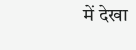में देखा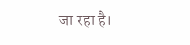जा रहा है।